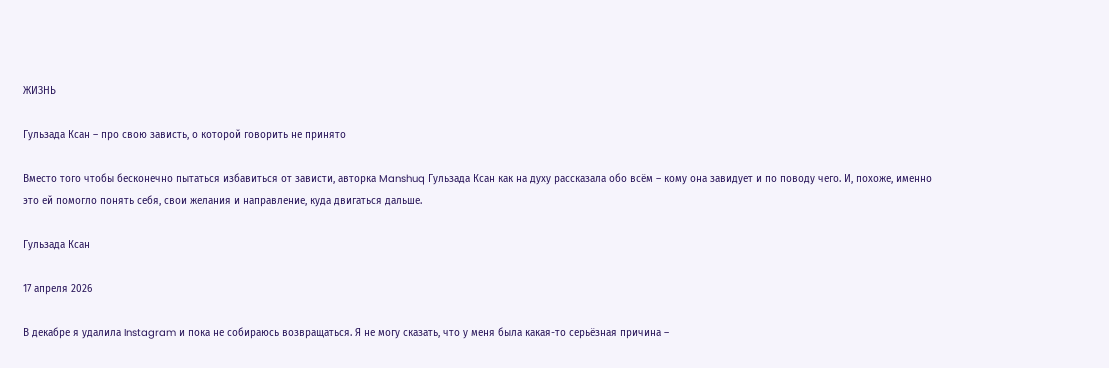ЖИЗНЬ

Гульзада Ксан – про свою зависть, о которой говорить не принято

Вместо того чтобы бесконечно пытаться избавиться от зависти, авторка Manshuq Гульзада Ксан как на духу рассказала обо всём – кому она завидует и по поводу чего. И, похоже, именно это ей помогло понять себя, свои желания и направление, куда двигаться дальше.

Гульзада Ксан

17 апреля 2026

В декабре я удалила Instagram и пока не собираюсь возвращаться. Я не могу сказать, что у меня была какая-то серьёзная причина –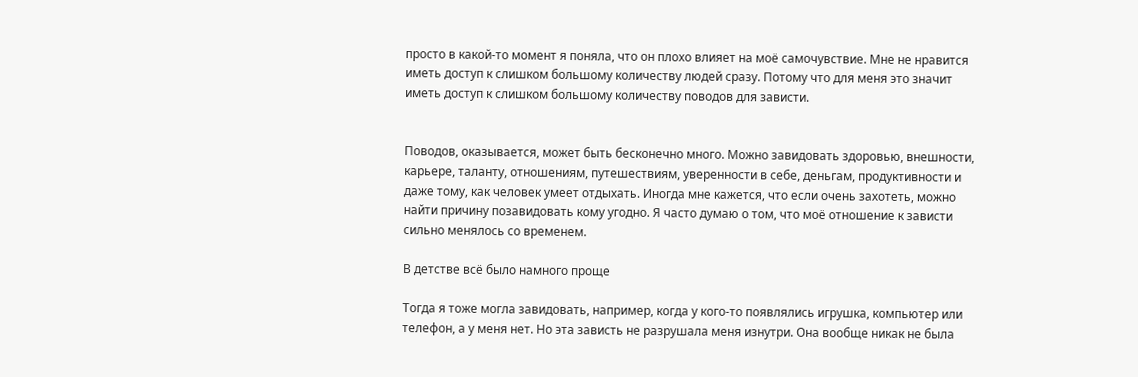просто в какой-то момент я поняла, что он плохо влияет на моё самочувствие. Мне не нравится иметь доступ к слишком большому количеству людей сразу. Потому что для меня это значит иметь доступ к слишком большому количеству поводов для зависти.


Поводов, оказывается, может быть бесконечно много. Можно завидовать здоровью, внешности, карьере, таланту, отношениям, путешествиям, уверенности в себе, деньгам, продуктивности и даже тому, как человек умеет отдыхать. Иногда мне кажется, что если очень захотеть, можно найти причину позавидовать кому угодно. Я часто думаю о том, что моё отношение к зависти сильно менялось со временем.

В детстве всё было намного проще

Тогда я тоже могла завидовать, например, когда у кого-то появлялись игрушка, компьютер или телефон, а у меня нет. Но эта зависть не разрушала меня изнутри. Она вообще никак не была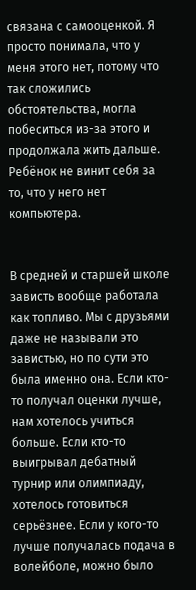связана с самооценкой. Я просто понимала, что у меня этого нет, потому что так сложились обстоятельства, могла побеситься из-за этого и продолжала жить дальше. Ребёнок не винит себя за то, что у него нет компьютера.


В средней и старшей школе зависть вообще работала как топливо. Мы с друзьями даже не называли это завистью, но по сути это была именно она. Если кто-то получал оценки лучше, нам хотелось учиться больше. Если кто-то выигрывал дебатный турнир или олимпиаду, хотелось готовиться серьёзнее. Если у кого-то лучше получалась подача в волейболе, можно было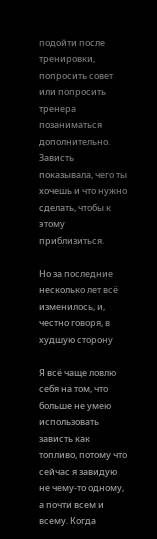подойти после тренировки, попросить совет или попросить тренера позаниматься дополнительно. Зависть показывала, чего ты хочешь и что нужно сделать, чтобы к этому приблизиться.

Но за последние несколько лет всё изменилось, и, честно говоря, в худшую сторону

Я всё чаще ловлю себя на том, что больше не умею использовать зависть как топливо, потому что сейчас я завидую не чему-то одному, а почти всем и всему. Когда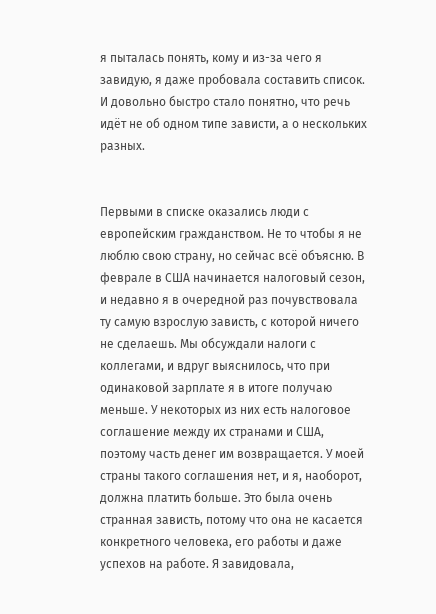я пыталась понять, кому и из-за чего я завидую, я даже пробовала составить список. И довольно быстро стало понятно, что речь идёт не об одном типе зависти, а о нескольких разных.


Первыми в списке оказались люди с европейским гражданством. Не то чтобы я не люблю свою страну, но сейчас всё объясню. В феврале в США начинается налоговый сезон, и недавно я в очередной раз почувствовала ту самую взрослую зависть, с которой ничего не сделаешь. Мы обсуждали налоги с коллегами, и вдруг выяснилось, что при одинаковой зарплате я в итоге получаю меньше. У некоторых из них есть налоговое соглашение между их странами и США, поэтому часть денег им возвращается. У моей страны такого соглашения нет, и я, наоборот, должна платить больше. Это была очень странная зависть, потому что она не касается конкретного человека, его работы и даже успехов на работе. Я завидовала,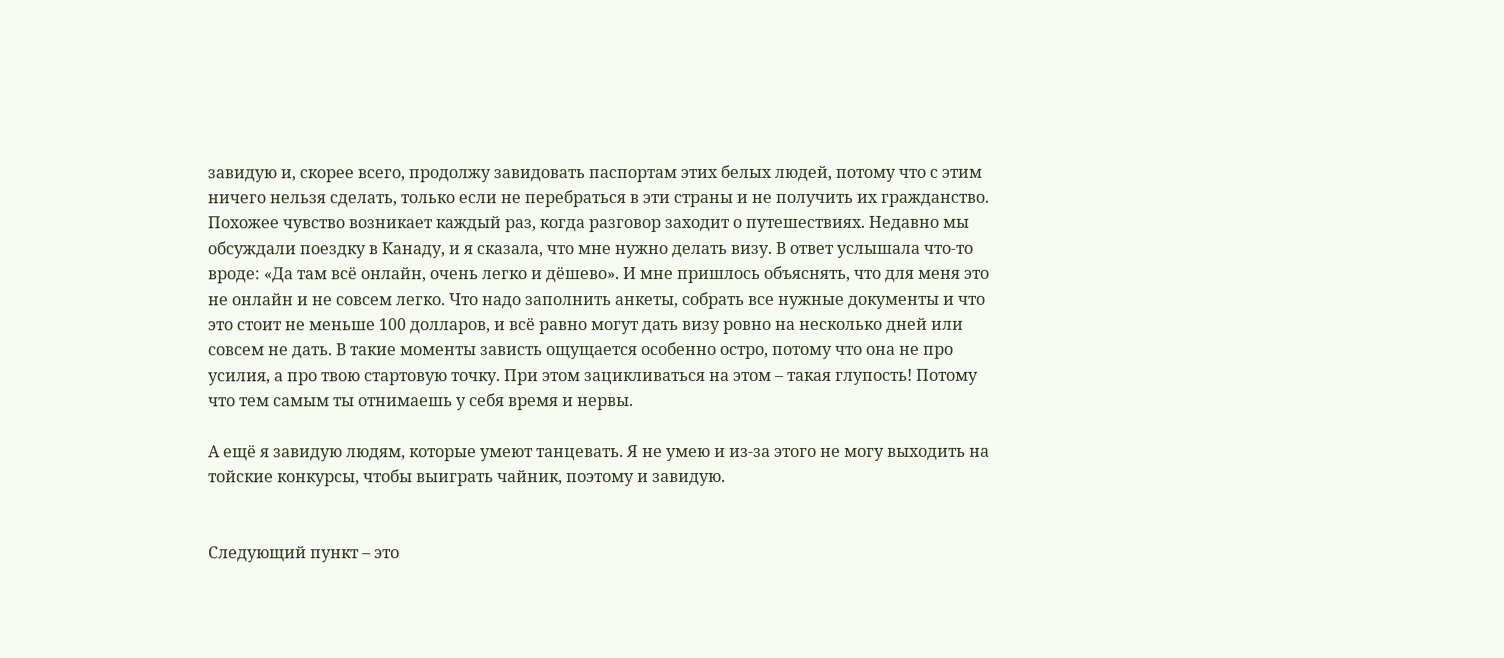завидую и, скорее всего, продолжу завидовать паспортам этих белых людей, потому что с этим ничего нельзя сделать, только если не перебраться в эти страны и не получить их гражданство. Похожее чувство возникает каждый раз, когда разговор заходит о путешествиях. Недавно мы обсуждали поездку в Канаду, и я сказала, что мне нужно делать визу. В ответ услышала что-то вроде: «Да там всё онлайн, очень легко и дёшево». И мне пришлось объяснять, что для меня это не онлайн и не совсем легко. Что надо заполнить анкеты, собрать все нужные документы и что это стоит не меньше 100 долларов, и всё равно могут дать визу ровно на несколько дней или совсем не дать. В такие моменты зависть ощущается особенно остро, потому что она не про усилия, а про твою стартовую точку. При этом зацикливаться на этом – такая глупость! Потому что тем самым ты отнимаешь у себя время и нервы.

А ещё я завидую людям, которые умеют танцевать. Я не умею и из-за этого не могу выходить на тойские конкурсы, чтобы выиграть чайник, поэтому и завидую.


Следующий пункт – это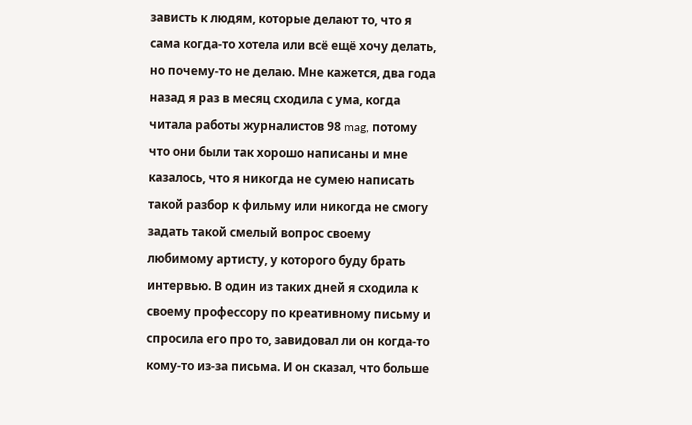зависть к людям, которые делают то, что я сама когда-то хотела или всё ещё хочу делать, но почему-то не делаю. Мне кажется, два года назад я раз в месяц сходила с ума, когда читала работы журналистов 98 mag, потому что они были так хорошо написаны и мне казалось, что я никогда не сумею написать такой разбор к фильму или никогда не смогу задать такой смелый вопрос своему любимому артисту, у которого буду брать интервью. В один из таких дней я сходила к своему профессору по креативному письму и спросила его про то, завидовал ли он когда-то кому-то из-за письма. И он сказал, что больше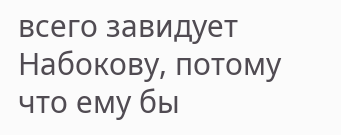всего завидует Набокову, потому что ему бы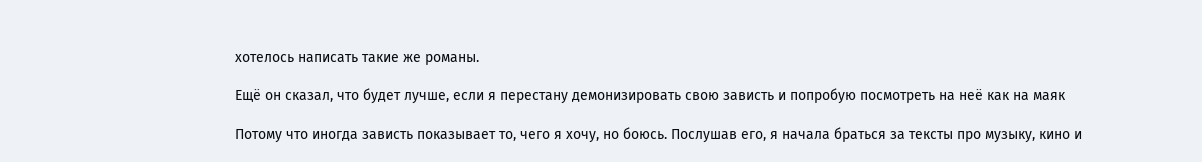хотелось написать такие же романы.

Ещё он сказал, что будет лучше, если я перестану демонизировать свою зависть и попробую посмотреть на неё как на маяк

Потому что иногда зависть показывает то, чего я хочу, но боюсь. Послушав его, я начала браться за тексты про музыку, кино и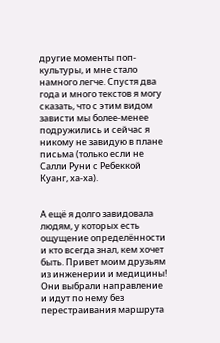другие моменты поп-культуры, и мне стало намного легче. Спустя два года и много текстов я могу сказать, что с этим видом зависти мы более-менее подружились и сейчас я никому не завидую в плане письма (только если не Салли Руни с Ребеккой Куанг, ха-ха).


А ещё я долго завидовала людям, у которых есть ощущение определённости и кто всегда знал, кем хочет быть. Привет моим друзьям из инженерии и медицины! Они выбрали направление и идут по нему без перестраивания маршрута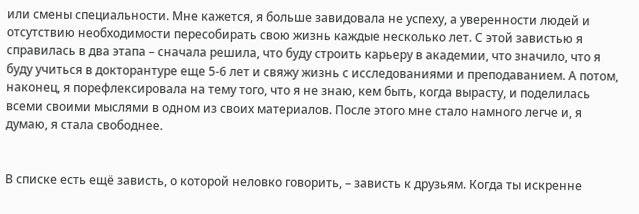или смены специальности. Мне кажется, я больше завидовала не успеху, а уверенности людей и отсутствию необходимости пересобирать свою жизнь каждые несколько лет. С этой завистью я справилась в два этапа – сначала решила, что буду строить карьеру в академии, что значило, что я буду учиться в докторантуре еще 5-6 лет и свяжу жизнь с исследованиями и преподаванием. А потом, наконец, я порефлексировала на тему того, что я не знаю, кем быть, когда вырасту, и поделилась всеми своими мыслями в одном из своих материалов. После этого мне стало намного легче и, я думаю, я стала свободнее.


В списке есть ещё зависть, о которой неловко говорить, – зависть к друзьям. Когда ты искренне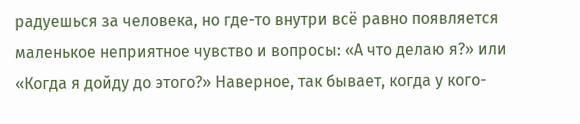радуешься за человека, но где-то внутри всё равно появляется маленькое неприятное чувство и вопросы: «А что делаю я?» или «Когда я дойду до этого?» Наверное, так бывает, когда у кого-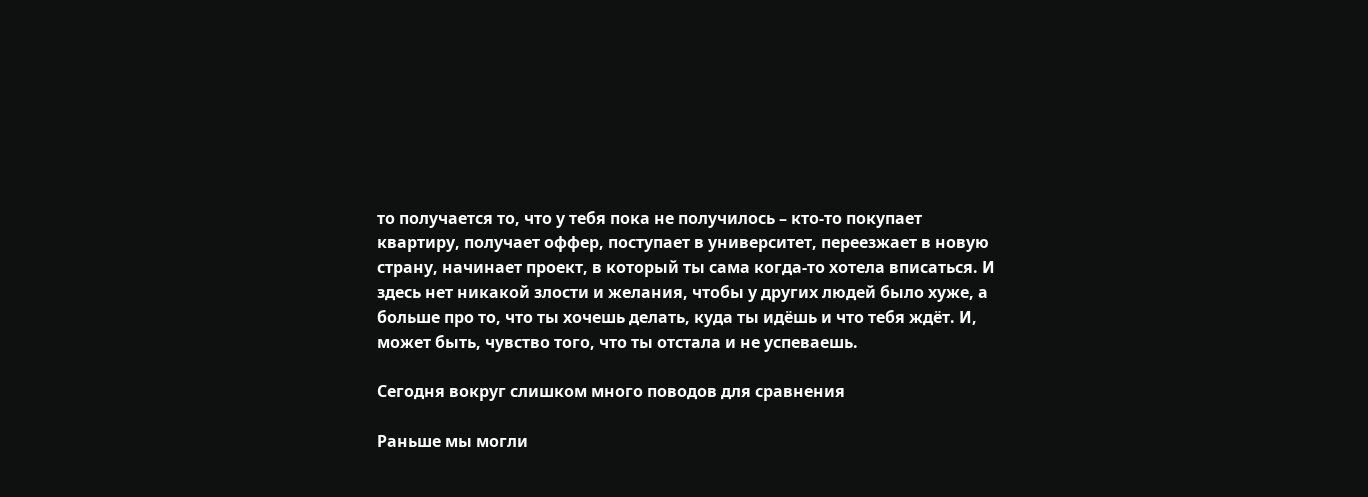то получается то, что у тебя пока не получилось – кто-то покупает квартиру, получает оффер, поступает в университет, переезжает в новую страну, начинает проект, в который ты сама когда-то хотела вписаться. И здесь нет никакой злости и желания, чтобы у других людей было хуже, а больше про то, что ты хочешь делать, куда ты идёшь и что тебя ждёт. И, может быть, чувство того, что ты отстала и не успеваешь.

Сегодня вокруг слишком много поводов для сравнения

Раньше мы могли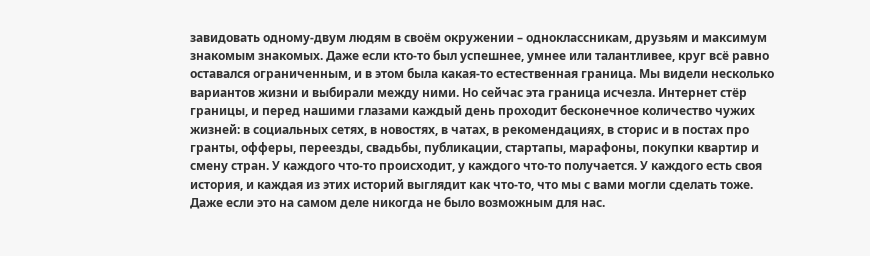завидовать одному-двум людям в своём окружении – одноклассникам, друзьям и максимум знакомым знакомых. Даже если кто-то был успешнее, умнее или талантливее, круг всё равно оставался ограниченным, и в этом была какая-то естественная граница. Мы видели несколько вариантов жизни и выбирали между ними. Но сейчас эта граница исчезла. Интернет стёр границы, и перед нашими глазами каждый день проходит бесконечное количество чужих жизней: в социальных сетях, в новостях, в чатах, в рекомендациях, в сторис и в постах про гранты, офферы, переезды, свадьбы, публикации, стартапы, марафоны, покупки квартир и смену стран. У каждого что-то происходит, у каждого что-то получается. У каждого есть своя история, и каждая из этих историй выглядит как что-то, что мы с вами могли сделать тоже. Даже если это на самом деле никогда не было возможным для нас.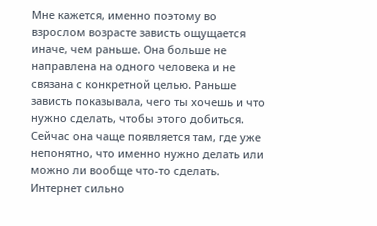Мне кажется, именно поэтому во взрослом возрасте зависть ощущается иначе, чем раньше. Она больше не направлена на одного человека и не связана с конкретной целью. Раньше зависть показывала, чего ты хочешь и что нужно сделать, чтобы этого добиться. Сейчас она чаще появляется там, где уже непонятно, что именно нужно делать или можно ли вообще что-то сделать. Интернет сильно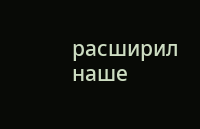расширил наше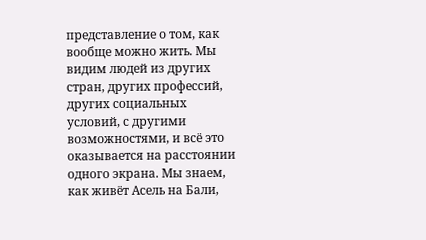представление о том, как вообще можно жить. Мы видим людей из других стран, других профессий, других социальных условий, с другими возможностями, и всё это оказывается на расстоянии одного экрана. Мы знаем, как живёт Асель на Бали,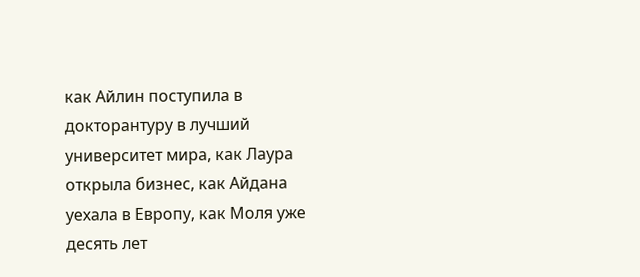как Айлин поступила в докторантуру в лучший университет мира, как Лаура открыла бизнес, как Айдана уехала в Европу, как Моля уже десять лет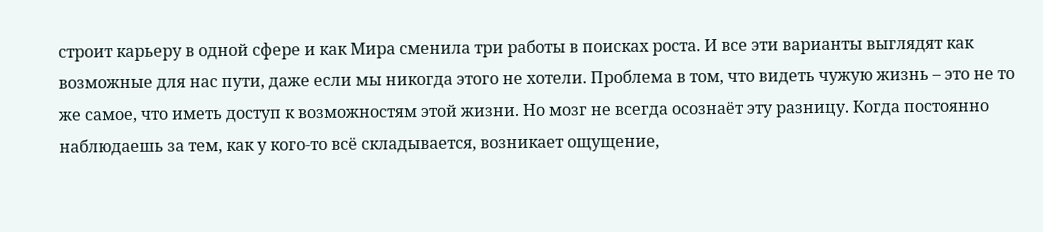строит карьеру в одной сфере и как Мира сменила три работы в поисках роста. И все эти варианты выглядят как возможные для нас пути, даже если мы никогда этого не хотели. Проблема в том, что видеть чужую жизнь – это не то же самое, что иметь доступ к возможностям этой жизни. Но мозг не всегда осознаёт эту разницу. Когда постоянно наблюдаешь за тем, как у кого-то всё складывается, возникает ощущение,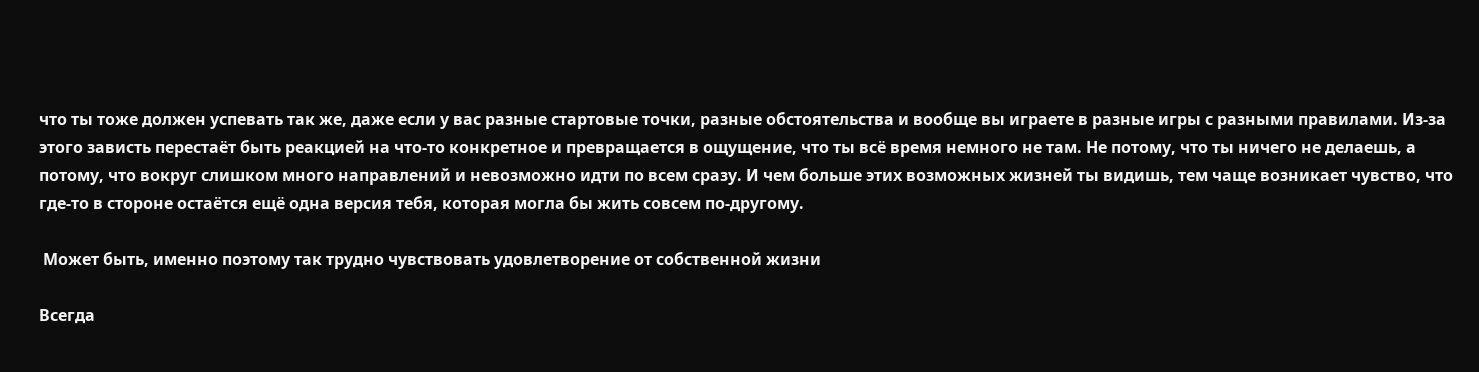что ты тоже должен успевать так же, даже если у вас разные стартовые точки, разные обстоятельства и вообще вы играете в разные игры с разными правилами. Из-за этого зависть перестаёт быть реакцией на что-то конкретное и превращается в ощущение, что ты всё время немного не там. Не потому, что ты ничего не делаешь, а потому, что вокруг слишком много направлений и невозможно идти по всем сразу. И чем больше этих возможных жизней ты видишь, тем чаще возникает чувство, что где-то в стороне остаётся ещё одна версия тебя, которая могла бы жить совсем по-другому.

 Может быть, именно поэтому так трудно чувствовать удовлетворение от собственной жизни

Всегда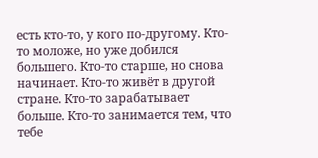есть кто-то, у кого по-другому. Кто-то моложе, но уже добился большего. Кто-то старше, но снова начинает. Кто-то живёт в другой стране. Кто-то зарабатывает больше. Кто-то занимается тем, что тебе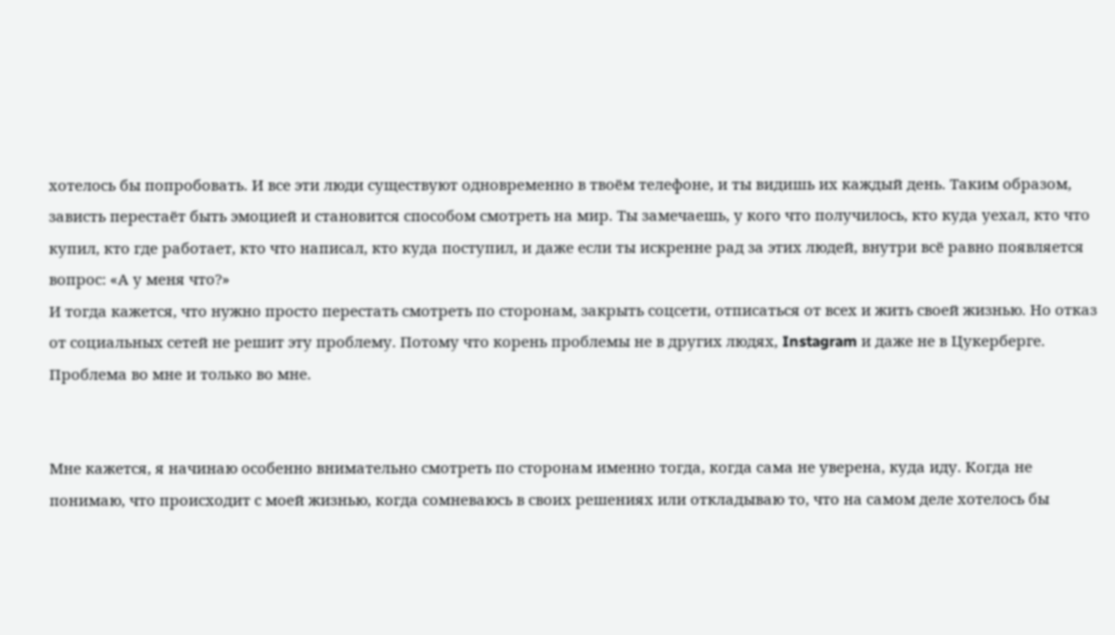хотелось бы попробовать. И все эти люди существуют одновременно в твоём телефоне, и ты видишь их каждый день. Таким образом, зависть перестаёт быть эмоцией и становится способом смотреть на мир. Ты замечаешь, у кого что получилось, кто куда уехал, кто что купил, кто где работает, кто что написал, кто куда поступил, и даже если ты искренне рад за этих людей, внутри всё равно появляется вопрос: «А у меня что?»
И тогда кажется, что нужно просто перестать смотреть по сторонам, закрыть соцсети, отписаться от всех и жить своей жизнью. Но отказ от социальных сетей не решит эту проблему. Потому что корень проблемы не в других людях, Instagram и даже не в Цукерберге. Проблема во мне и только во мне.


Мне кажется, я начинаю особенно внимательно смотреть по сторонам именно тогда, когда сама не уверена, куда иду. Когда не понимаю, что происходит с моей жизнью, когда сомневаюсь в своих решениях или откладываю то, что на самом деле хотелось бы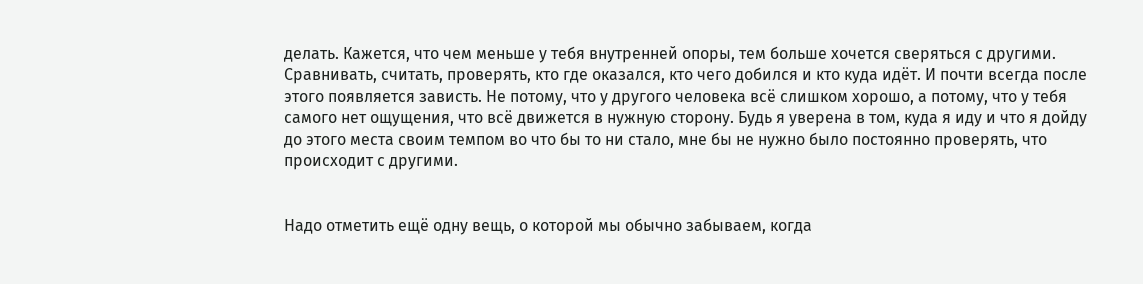делать. Кажется, что чем меньше у тебя внутренней опоры, тем больше хочется сверяться с другими. Сравнивать, считать, проверять, кто где оказался, кто чего добился и кто куда идёт. И почти всегда после этого появляется зависть. Не потому, что у другого человека всё слишком хорошо, а потому, что у тебя самого нет ощущения, что всё движется в нужную сторону. Будь я уверена в том, куда я иду и что я дойду до этого места своим темпом во что бы то ни стало, мне бы не нужно было постоянно проверять, что происходит с другими.


Надо отметить ещё одну вещь, о которой мы обычно забываем, когда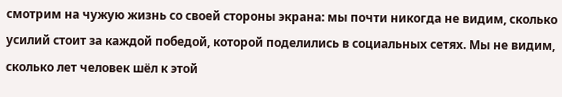смотрим на чужую жизнь со своей стороны экрана: мы почти никогда не видим, сколько усилий стоит за каждой победой, которой поделились в социальных сетях. Мы не видим, сколько лет человек шёл к этой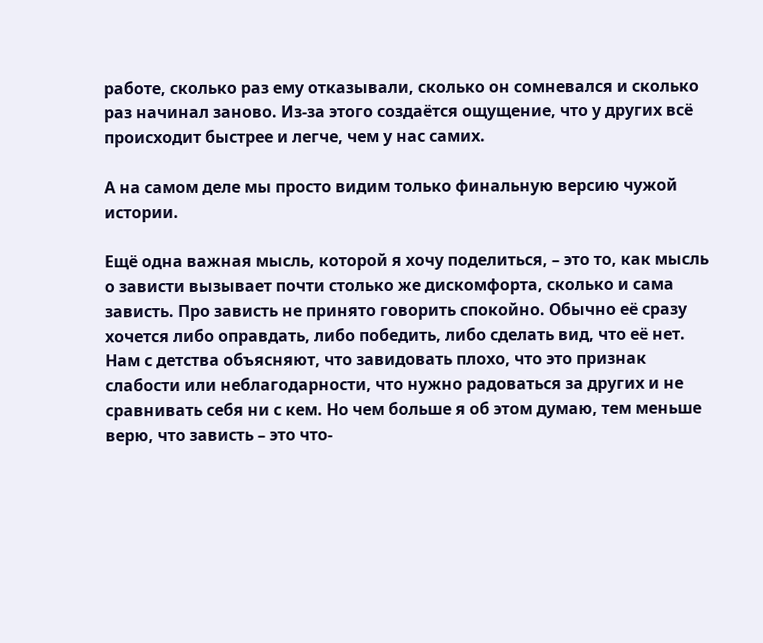работе, сколько раз ему отказывали, сколько он сомневался и сколько раз начинал заново. Из-за этого создаётся ощущение, что у других всё происходит быстрее и легче, чем у нас самих.

А на самом деле мы просто видим только финальную версию чужой истории.

Ещё одна важная мысль, которой я хочу поделиться, – это то, как мысль о зависти вызывает почти столько же дискомфорта, сколько и сама зависть. Про зависть не принято говорить спокойно. Обычно её сразу хочется либо оправдать, либо победить, либо сделать вид, что её нет. Нам с детства объясняют, что завидовать плохо, что это признак слабости или неблагодарности, что нужно радоваться за других и не сравнивать себя ни с кем. Но чем больше я об этом думаю, тем меньше верю, что зависть – это что-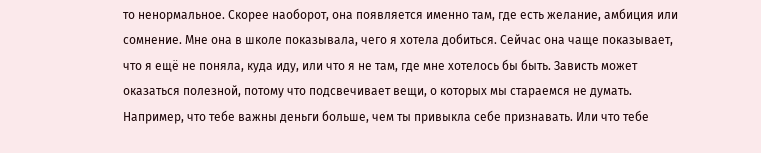то ненормальное. Скорее наоборот, она появляется именно там, где есть желание, амбиция или сомнение. Мне она в школе показывала, чего я хотела добиться. Сейчас она чаще показывает, что я ещё не поняла, куда иду, или что я не там, где мне хотелось бы быть. Зависть может оказаться полезной, потому что подсвечивает вещи, о которых мы стараемся не думать. Например, что тебе важны деньги больше, чем ты привыкла себе признавать. Или что тебе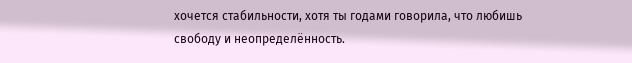хочется стабильности, хотя ты годами говорила, что любишь свободу и неопределённость.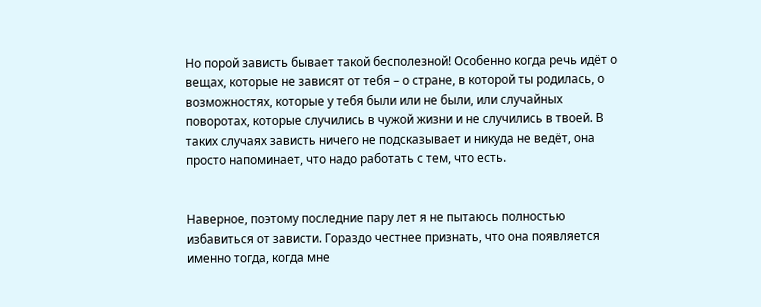Но порой зависть бывает такой бесполезной! Особенно когда речь идёт о вещах, которые не зависят от тебя – о стране, в которой ты родилась, о возможностях, которые у тебя были или не были, или случайных поворотах, которые случились в чужой жизни и не случились в твоей. В таких случаях зависть ничего не подсказывает и никуда не ведёт, она просто напоминает, что надо работать с тем, что есть.


Наверное, поэтому последние пару лет я не пытаюсь полностью избавиться от зависти. Гораздо честнее признать, что она появляется именно тогда, когда мне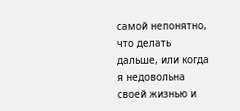самой непонятно, что делать дальше, или когда я недовольна своей жизнью и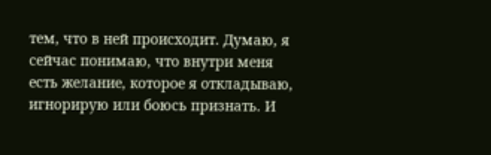тем, что в ней происходит. Думаю, я сейчас понимаю, что внутри меня есть желание, которое я откладываю, игнорирую или боюсь признать. И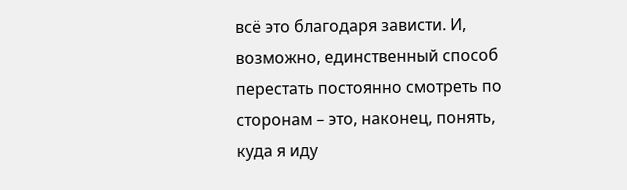всё это благодаря зависти. И, возможно, единственный способ перестать постоянно смотреть по сторонам – это, наконец, понять, куда я иду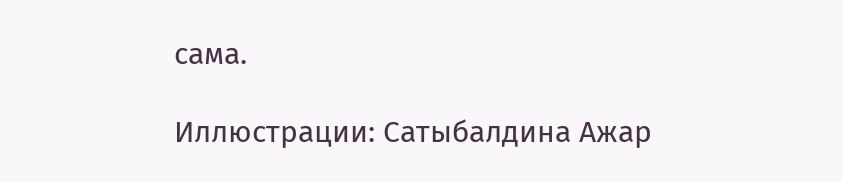сама.

Иллюстрации: Сатыбалдина Ажар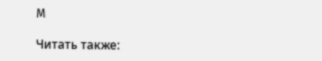M

Читать также: